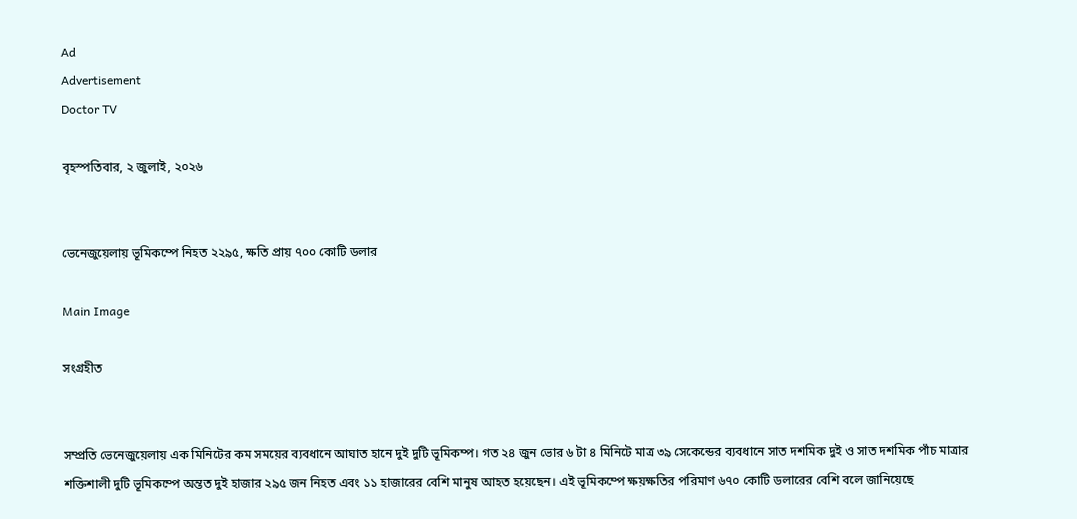Ad
Advertisement
Doctor TV

বৃহস্পতিবার, ২ জুলাই, ২০২৬


ভেনেজুয়েলায় ভূমিকম্পে নিহত ২২৯৫, ক্ষতি প্রায় ৭০০ কোটি ডলার

Main Image

সংগ্রহীত


সম্প্রতি ভেনেজুয়েলায় এক মিনিটের কম সময়ের ব্যবধানে আঘাত হানে দুই দুটি ভূমিকম্প। গত ২৪ জুন ভোর ৬ টা ৪ মিনিটে মাত্র ৩৯ সেকেন্ডের ব্যবধানে সাত দশমিক দুই ও সাত দশমিক পাঁচ মাত্রার শক্তিশালী দুটি ভূমিকম্পে অন্তত দুই হাজার ২৯৫ জন নিহত এবং ১১ হাজারের বেশি মানুষ আহত হয়েছেন। এই ভূমিকম্পে ক্ষয়ক্ষতির পরিমাণ ৬৭০ কোটি ডলারের বেশি বলে জানিয়েছে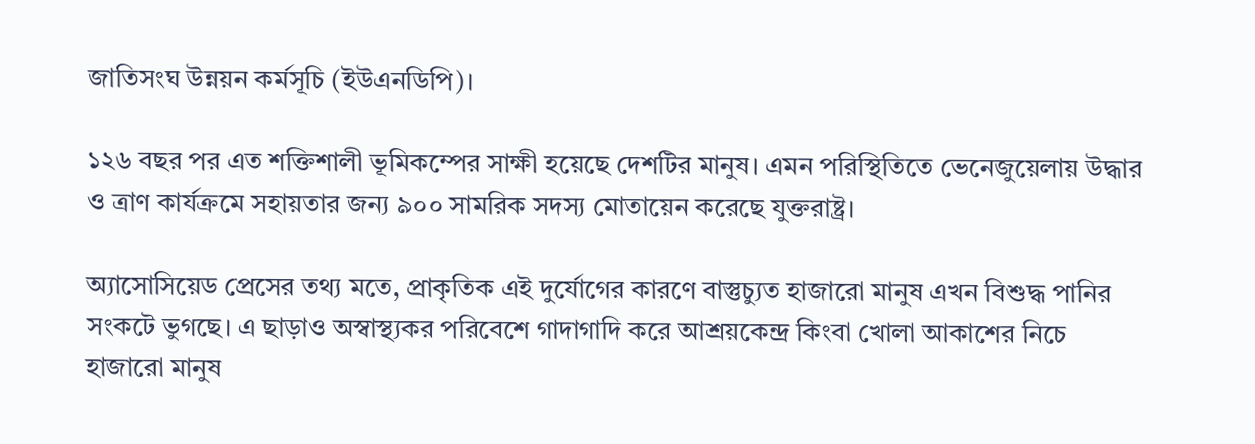জাতিসংঘ উন্নয়ন কর্মসূচি (ইউএনডিপি)।

১২৬ বছর পর এত শক্তিশালী ভূমিকম্পের সাক্ষী হয়েছে দেশটির মানুষ। এমন পরিস্থিতিতে ভেনেজুয়েলায় উদ্ধার ও ত্রাণ কার্যক্রমে সহায়তার জন্য ৯০০ সামরিক সদস্য মোতায়েন করেছে যুক্তরাষ্ট্র।

অ্যাসোসিয়েড প্রেসের তথ্য মতে, প্রাকৃতিক এই দুর্যোগের কারণে বাস্তুচ্যুত হাজারো মানুষ এখন বিশুদ্ধ পানির সংকটে ভুগছে। এ ছাড়াও অস্বাস্থ্যকর পরিবেশে গাদাগাদি করে আশ্রয়কেন্দ্র কিংবা খোলা আকাশের নিচে হাজারো মানুষ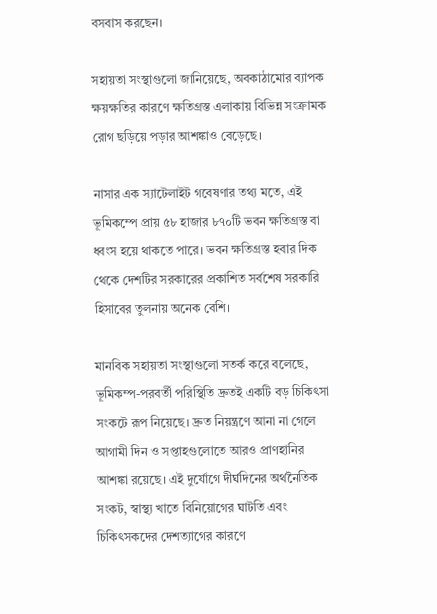বসবাস করছেন।

সহায়তা সংস্থাগুলো জানিয়েছে, অবকাঠামোর ব্যাপক ক্ষয়ক্ষতির কারণে ক্ষতিগ্রস্ত এলাকায় বিভিন্ন সংক্রামক রোগ ছড়িয়ে পড়ার আশঙ্কাও বেড়েছে।

নাসার এক স্যাটেলাইট গবেষণার তথ্য মতে, এই ভূমিকম্পে প্রায় ৫৮ হাজার ৮৭০টি ভবন ক্ষতিগ্রস্ত বা ধ্বংস হয়ে থাকতে পারে। ভবন ক্ষতিগ্রস্ত হবার দিক থেকে দেশটির সরকারের প্রকাশিত সর্বশেষ সরকারি হিসাবের তুলনায় অনেক বেশি।

মানবিক সহায়তা সংস্থাগুলো সতর্ক করে বলেছে, ভূমিকম্প-পরবর্তী পরিস্থিতি দ্রুতই একটি বড় চিকিৎসা সংকটে রূপ নিয়েছে। দ্রুত নিয়ন্ত্রণে আনা না গেলে আগামী দিন ও সপ্তাহগুলোতে আরও প্রাণহানির আশঙ্কা রয়েছে। এই দুর্যোগে দীর্ঘদিনের অর্থনৈতিক সংকট, স্বাস্থ্য খাতে বিনিয়োগের ঘাটতি এবং চিকিৎসকদের দেশত্যাগের কারণে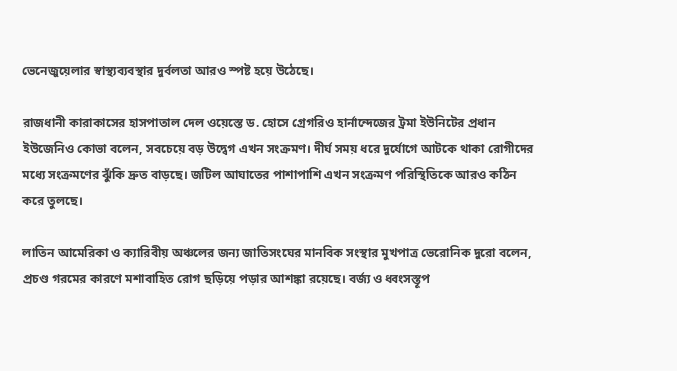ভেনেজুয়েলার স্বাস্থ্যব্যবস্থার দুর্বলতা আরও স্পষ্ট হয়ে উঠেছে।

রাজধানী কারাকাসের হাসপাতাল দেল ওয়েস্তে ড. হোসে গ্রেগরিও হার্নান্দেজের ট্রমা ইউনিটের প্রধান ইউজেনিও কোভা বলেন, সবচেয়ে বড় উদ্বেগ এখন সংক্রমণ। দীর্ঘ সময় ধরে দুর্যোগে আটকে থাকা রোগীদের মধ্যে সংক্রমণের ঝুঁকি দ্রুত বাড়ছে। জটিল আঘাতের পাশাপাশি এখন সংক্রমণ পরিস্থিতিকে আরও কঠিন করে তুলছে।

লাতিন আমেরিকা ও ক্যারিবীয় অঞ্চলের জন্য জাতিসংঘের মানবিক সংস্থার মুখপাত্র ভেরোনিক দুরো বলেন, প্রচণ্ড গরমের কারণে মশাবাহিত রোগ ছড়িয়ে পড়ার আশঙ্কা রয়েছে। বর্জ্য ও ধ্বংসস্তূপ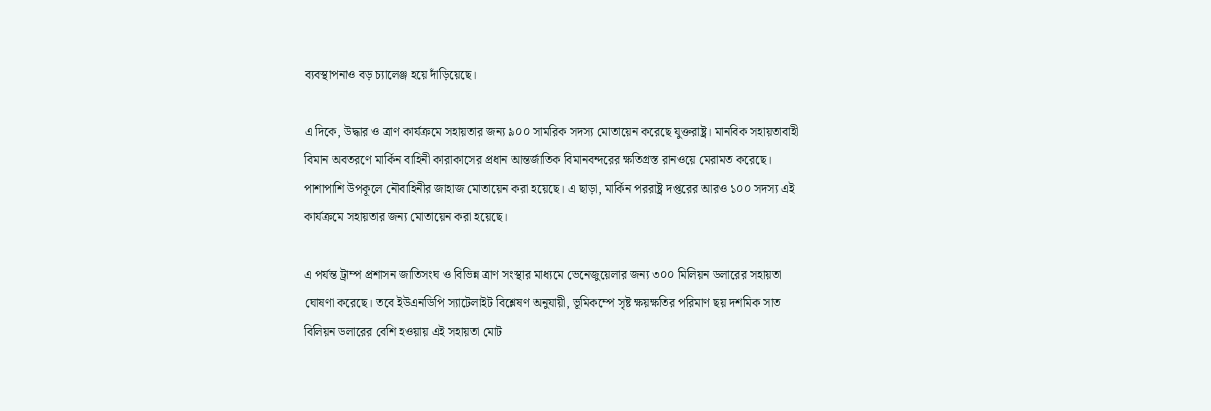ব্যবস্থাপনাও বড় চ্যালেঞ্জ হয়ে দাঁড়িয়েছে।

এ দিকে, উদ্ধার ও ত্রাণ কার্যক্রমে সহায়তার জন্য ৯০০ সামরিক সদস্য মোতায়েন করেছে যুক্তরাষ্ট্র। মানবিক সহায়তাবাহী বিমান অবতরণে মার্কিন বাহিনী কারাকাসের প্রধান আন্তর্জাতিক বিমানবন্দরের ক্ষতিগ্রস্ত রানওয়ে মেরামত করেছে। পাশাপাশি উপকূলে নৌবাহিনীর জাহাজ মোতায়েন করা হয়েছে। এ ছাড়া, মার্কিন পররাষ্ট্র দপ্তরের আরও ১০০ সদস্য এই কার্যক্রমে সহায়তার জন্য মোতায়েন করা হয়েছে।

এ পর্যন্ত ট্রাম্প প্রশাসন জাতিসংঘ ও বিভিন্ন ত্রাণ সংস্থার মাধ্যমে ভেনেজুয়েলার জন্য ৩০০ মিলিয়ন ডলারের সহায়তা ঘোষণা করেছে। তবে ইউএনডিপি স্যাটেলাইট বিশ্লেষণ অনুযায়ী, ভূমিকম্পে সৃষ্ট ক্ষয়ক্ষতির পরিমাণ ছয় দশমিক সাত বিলিয়ন ডলারের বেশি হওয়ায় এই সহায়তা মোট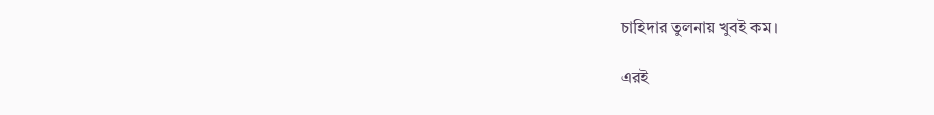চাহিদার তুলনায় খুবই কম।

এরই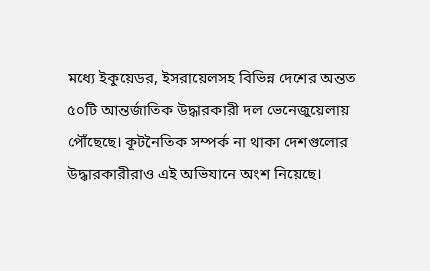মধ্যে ইকুয়েডর, ইসরায়েলসহ বিভিন্ন দেশের অন্তত ৫০টি আন্তর্জাতিক উদ্ধারকারী দল ভেনেজুয়েলায় পৌঁছেছে। কূটনৈতিক সম্পর্ক না থাকা দেশগুলোর উদ্ধারকারীরাও এই অভিযানে অংশ নিয়েছে।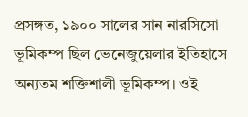প্রসঙ্গত, ১৯০০ সালের সান নারসিসো ভূমিকম্প ছিল ভেনেজুয়েলার ইতিহাসে অন্যতম শক্তিশালী ভূমিকম্প। ওই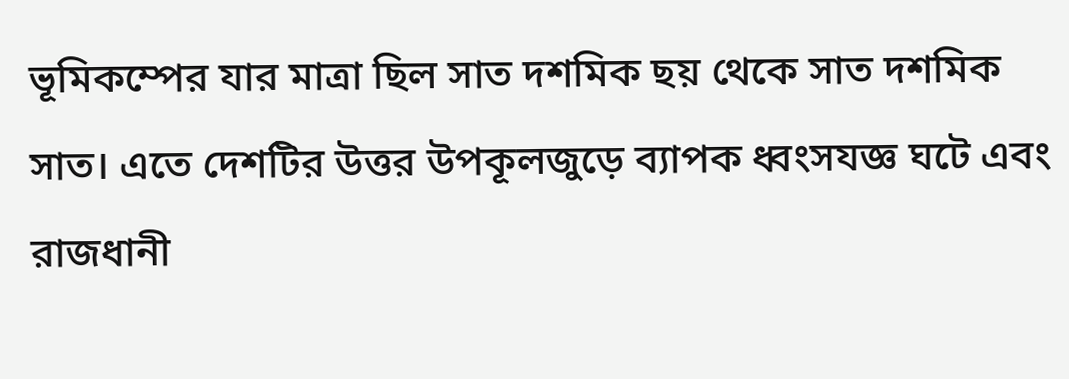ভূমিকম্পের যার মাত্রা ছিল সাত দশমিক ছয় থেকে সাত দশমিক সাত। এতে দেশটির উত্তর উপকূলজুড়ে ব্যাপক ধ্বংসযজ্ঞ ঘটে এবং রাজধানী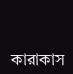কারাকাস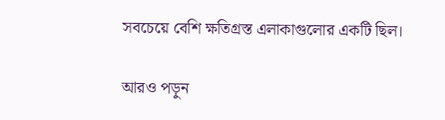সবচেয়ে বেশি ক্ষতিগ্রস্ত এলাকাগুলোর একটি ছিল।

আরও পড়ুন